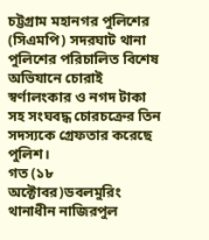চট্টগ্রাম মহানগর পুলিশের (সিএমপি) সদরঘাট থানা পুলিশের পরিচালিত বিশেষ অভিযানে চোরাই স্বর্ণালংকার ও নগদ টাকা সহ সংঘবদ্ধ চোরচক্রের তিন সদস্যকে গ্রেফতার করেছে পুলিশ।
গত (১৮ অক্টোবর)ডবলমুরিং থানাধীন নাজিরপুল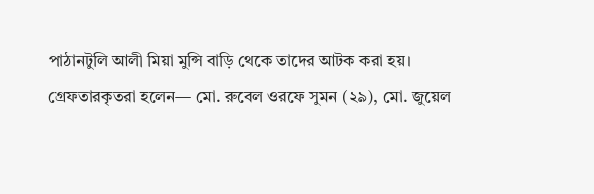পাঠানটুলি আলী মিয়া মুন্সি বাড়ি থেকে তাদের আটক করা হয়।
গ্রেফতারকৃতরা হলেন— মো. রুবেল ওরফে সুমন (২৯), মো. জুয়েল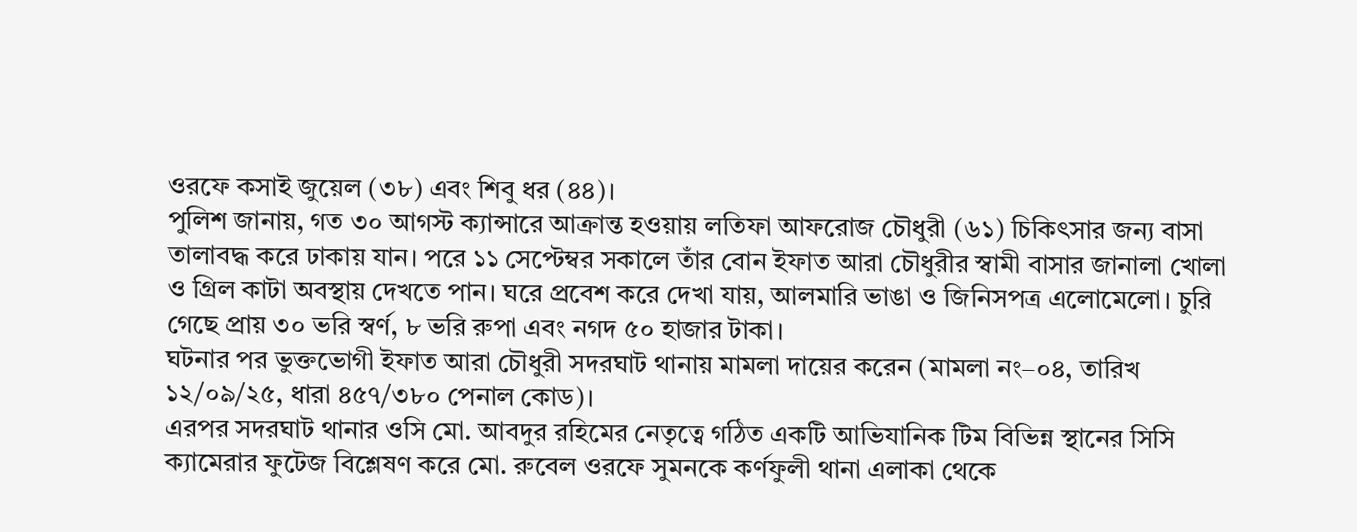ওরফে কসাই জুয়েল (৩৮) এবং শিবু ধর (৪৪)।
পুলিশ জানায়, গত ৩০ আগস্ট ক্যান্সারে আক্রান্ত হওয়ায় লতিফা আফরোজ চৌধুরী (৬১) চিকিৎসার জন্য বাসা তালাবদ্ধ করে ঢাকায় যান। পরে ১১ সেপ্টেম্বর সকালে তাঁর বোন ইফাত আরা চৌধুরীর স্বামী বাসার জানালা খোলা ও গ্রিল কাটা অবস্থায় দেখতে পান। ঘরে প্রবেশ করে দেখা যায়, আলমারি ভাঙা ও জিনিসপত্র এলোমেলো। চুরি গেছে প্রায় ৩০ ভরি স্বর্ণ, ৮ ভরি রুপা এবং নগদ ৫০ হাজার টাকা।
ঘটনার পর ভুক্তভোগী ইফাত আরা চৌধুরী সদরঘাট থানায় মামলা দায়ের করেন (মামলা নং–০৪, তারিখ ১২/০৯/২৫, ধারা ৪৫৭/৩৮০ পেনাল কোড)।
এরপর সদরঘাট থানার ওসি মো. আবদুর রহিমের নেতৃত্বে গঠিত একটি আভিযানিক টিম বিভিন্ন স্থানের সিসি ক্যামেরার ফুটেজ বিশ্লেষণ করে মো. রুবেল ওরফে সুমনকে কর্ণফুলী থানা এলাকা থেকে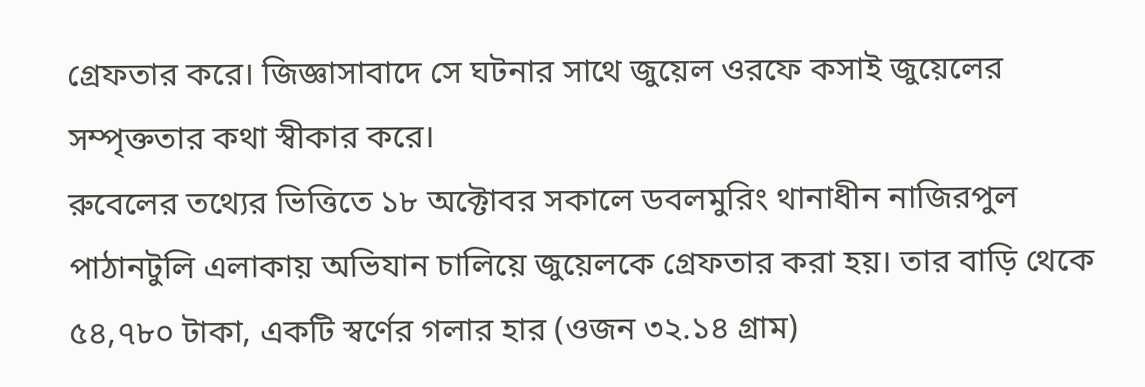গ্রেফতার করে। জিজ্ঞাসাবাদে সে ঘটনার সাথে জুয়েল ওরফে কসাই জুয়েলের সম্পৃক্ততার কথা স্বীকার করে।
রুবেলের তথ্যের ভিত্তিতে ১৮ অক্টোবর সকালে ডবলমুরিং থানাধীন নাজিরপুল পাঠানটুলি এলাকায় অভিযান চালিয়ে জুয়েলকে গ্রেফতার করা হয়। তার বাড়ি থেকে ৫৪,৭৮০ টাকা, একটি স্বর্ণের গলার হার (ওজন ৩২.১৪ গ্রাম)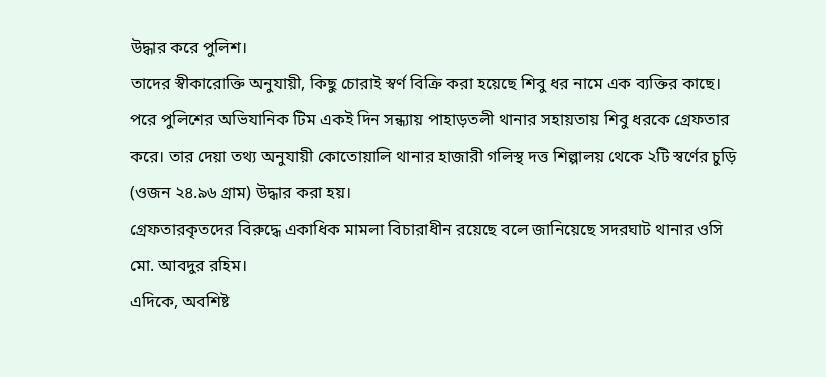উদ্ধার করে পুলিশ।
তাদের স্বীকারোক্তি অনুযায়ী, কিছু চোরাই স্বর্ণ বিক্রি করা হয়েছে শিবু ধর নামে এক ব্যক্তির কাছে। পরে পুলিশের অভিযানিক টিম একই দিন সন্ধ্যায় পাহাড়তলী থানার সহায়তায় শিবু ধরকে গ্রেফতার করে। তার দেয়া তথ্য অনুযায়ী কোতোয়ালি থানার হাজারী গলিস্থ দত্ত শিল্পালয় থেকে ২টি স্বর্ণের চুড়ি (ওজন ২৪.৯৬ গ্রাম) উদ্ধার করা হয়।
গ্রেফতারকৃতদের বিরুদ্ধে একাধিক মামলা বিচারাধীন রয়েছে বলে জানিয়েছে সদরঘাট থানার ওসি মো. আবদুর রহিম।
এদিকে, অবশিষ্ট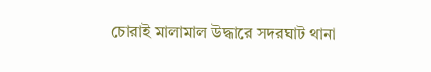চোরাই মালামাল উদ্ধারে সদরঘাট থানা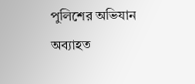পুলিশের অভিযান অব্যাহত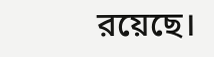রয়েছে।